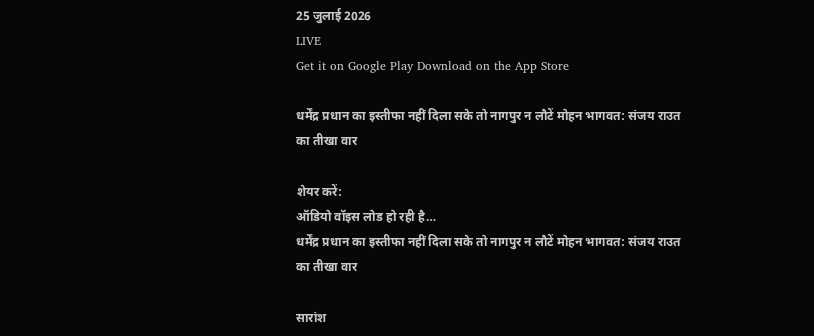25 जुलाई 2026
LIVE
Get it on Google Play Download on the App Store

धर्मेंद्र प्रधान का इस्तीफा नहीं दिला सके तो नागपुर न लौटें मोहन भागवत: संजय राउत का तीखा वार

शेयर करें:
ऑडियो वॉइस लोड हो रही है…
धर्मेंद्र प्रधान का इस्तीफा नहीं दिला सके तो नागपुर न लौटें मोहन भागवत: संजय राउत का तीखा वार

सारांश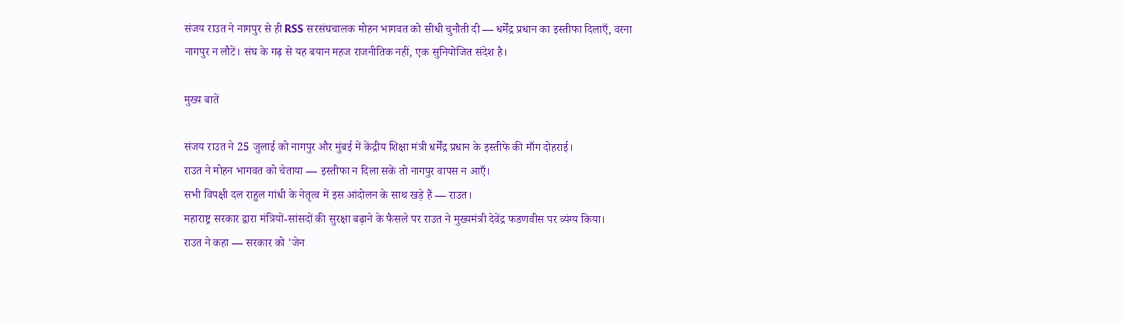संजय राउत ने नागपुर से ही RSS सरसंघचालक मोहन भागवत को सीधी चुनौती दी — धर्मेंद्र प्रधान का इस्तीफा दिलाएँ, वरना नागपुर न लौटें। संघ के गढ़ से यह बयान महज राजनीतिक नहीं, एक सुनियोजित संदेश है।

मुख्य बातें

संजय राउत ने 25 जुलाई को नागपुर और मुंबई में केंद्रीय शिक्षा मंत्री धर्मेंद्र प्रधान के इस्तीफे की माँग दोहराई।
राउत ने मोहन भागवत को चेताया — इस्तीफा न दिला सकें तो नागपुर वापस न आएँ।
सभी विपक्षी दल राहुल गांधी के नेतृत्व में इस आंदोलन के साथ खड़े हैं — राउत।
महाराष्ट्र सरकार द्वारा मंत्रियों-सांसदों की सुरक्षा बढ़ाने के फैसले पर राउत ने मुख्यमंत्री देवेंद्र फडणवीस पर व्यंग्य किया।
राउत ने कहा — सरकार को 'जेन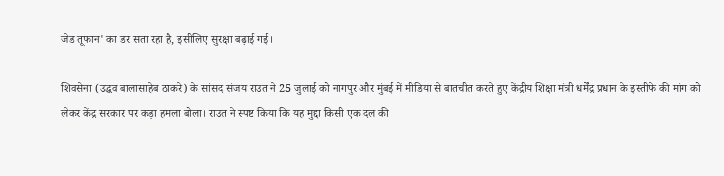जेड तूफान' का डर सता रहा है, इसीलिए सुरक्षा बढ़ाई गई।

शिवसेना (उद्धव बालासाहेब ठाकरे) के सांसद संजय राउत ने 25 जुलाई को नागपुर और मुंबई में मीडिया से बातचीत करते हुए केंद्रीय शिक्षा मंत्री धर्मेंद्र प्रधान के इस्तीफे की मांग को लेकर केंद्र सरकार पर कड़ा हमला बोला। राउत ने स्पष्ट किया कि यह मुद्दा किसी एक दल की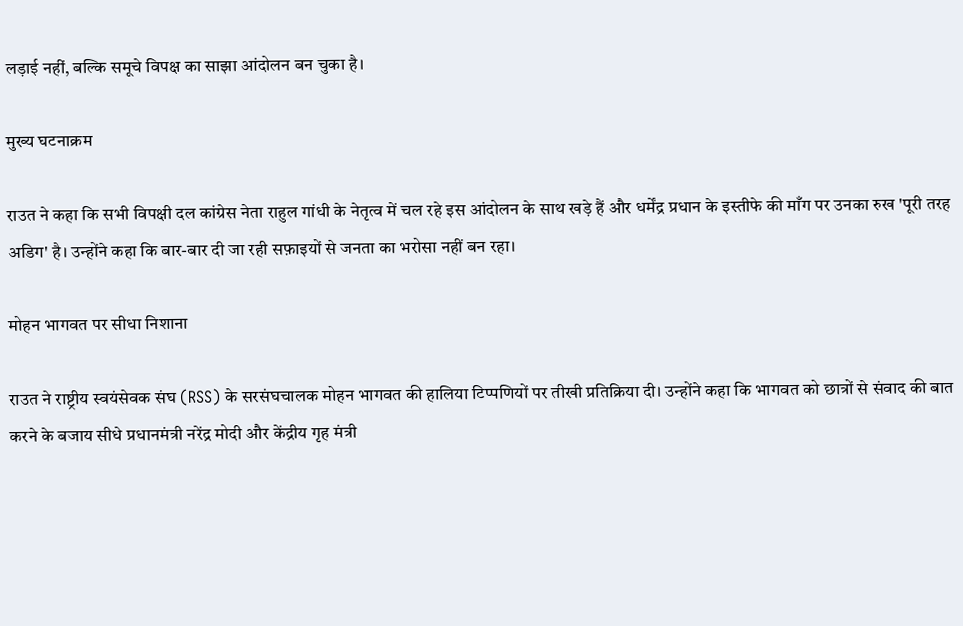लड़ाई नहीं, बल्कि समूचे विपक्ष का साझा आंदोलन बन चुका है।

मुख्य घटनाक्रम

राउत ने कहा कि सभी विपक्षी दल कांग्रेस नेता राहुल गांधी के नेतृत्व में चल रहे इस आंदोलन के साथ खड़े हैं और धर्मेंद्र प्रधान के इस्तीफे की माँग पर उनका रुख 'पूरी तरह अडिग' है। उन्होंने कहा कि बार-बार दी जा रही सफ़ाइयों से जनता का भरोसा नहीं बन रहा।

मोहन भागवत पर सीधा निशाना

राउत ने राष्ट्रीय स्वयंसेवक संघ (RSS) के सरसंघचालक मोहन भागवत की हालिया टिप्पणियों पर तीखी प्रतिक्रिया दी। उन्होंने कहा कि भागवत को छात्रों से संवाद की बात करने के बजाय सीधे प्रधानमंत्री नरेंद्र मोदी और केंद्रीय गृह मंत्री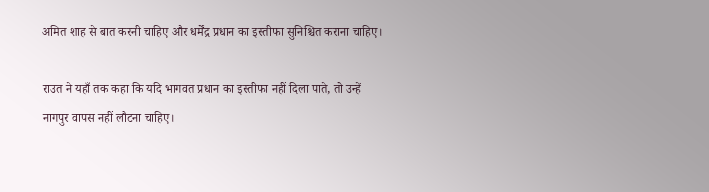अमित शाह से बात करनी चाहिए और धर्मेंद्र प्रधान का इस्तीफा सुनिश्चित कराना चाहिए।

राउत ने यहाँ तक कहा कि यदि भागवत प्रधान का इस्तीफा नहीं दिला पाते, तो उन्हें नागपुर वापस नहीं लौटना चाहिए।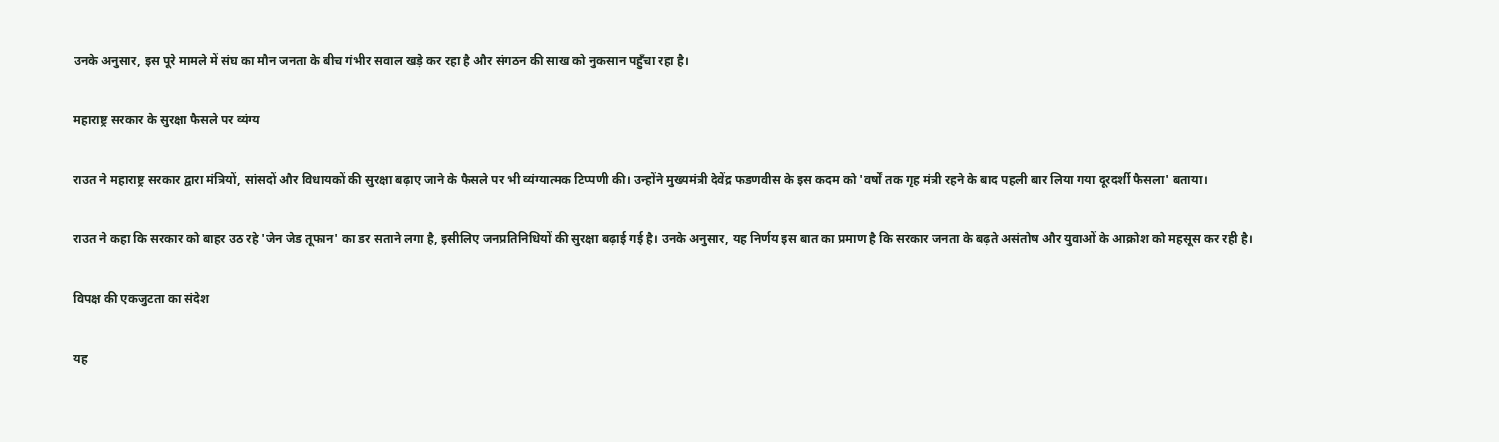उनके अनुसार, इस पूरे मामले में संघ का मौन जनता के बीच गंभीर सवाल खड़े कर रहा है और संगठन की साख को नुकसान पहुँचा रहा है।

महाराष्ट्र सरकार के सुरक्षा फैसले पर व्यंग्य

राउत ने महाराष्ट्र सरकार द्वारा मंत्रियों, सांसदों और विधायकों की सुरक्षा बढ़ाए जाने के फैसले पर भी व्यंग्यात्मक टिप्पणी की। उन्होंने मुख्यमंत्री देवेंद्र फडणवीस के इस कदम को 'वर्षों तक गृह मंत्री रहने के बाद पहली बार लिया गया दूरदर्शी फैसला' बताया।

राउत ने कहा कि सरकार को बाहर उठ रहे 'जेन जेड तूफान' का डर सताने लगा है, इसीलिए जनप्रतिनिधियों की सुरक्षा बढ़ाई गई है। उनके अनुसार, यह निर्णय इस बात का प्रमाण है कि सरकार जनता के बढ़ते असंतोष और युवाओं के आक्रोश को महसूस कर रही है।

विपक्ष की एकजुटता का संदेश

यह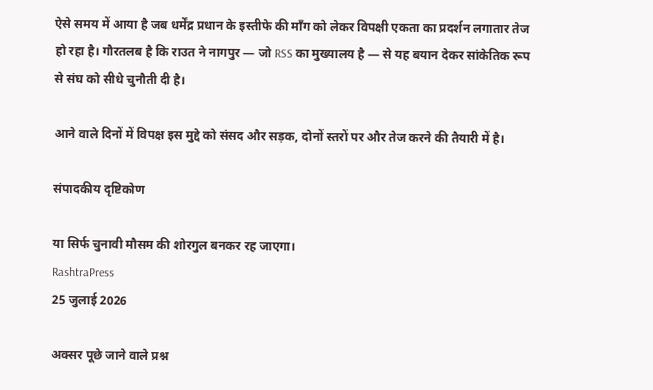ऐसे समय में आया है जब धर्मेंद्र प्रधान के इस्तीफे की माँग को लेकर विपक्षी एकता का प्रदर्शन लगातार तेज हो रहा है। गौरतलब है कि राउत ने नागपुर — जो RSS का मुख्यालय है — से यह बयान देकर सांकेतिक रूप से संघ को सीधे चुनौती दी है।

आने वाले दिनों में विपक्ष इस मुद्दे को संसद और सड़क, दोनों स्तरों पर और तेज करने की तैयारी में है।

संपादकीय दृष्टिकोण

या सिर्फ चुनावी मौसम की शोरगुल बनकर रह जाएगा।
RashtraPress
25 जुलाई 2026

अक्सर पूछे जाने वाले प्रश्न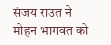संजय राउत ने मोहन भागवत को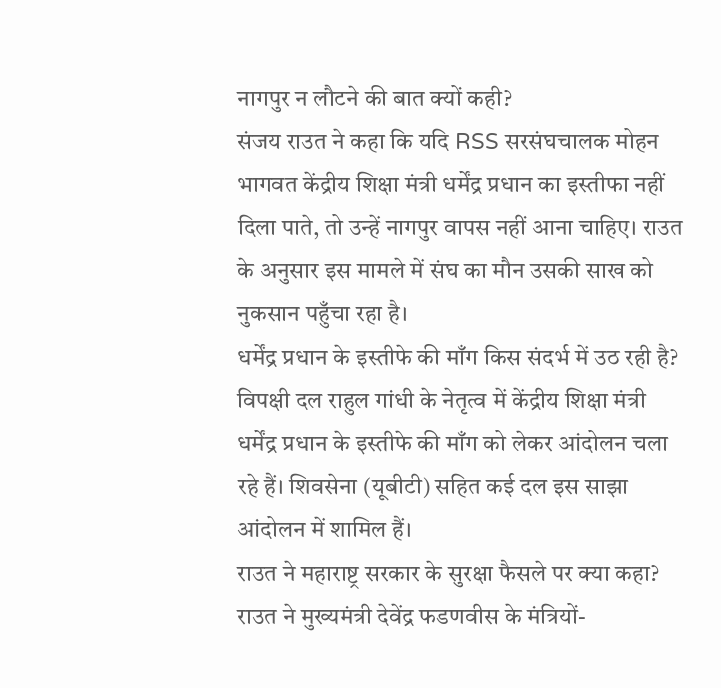नागपुर न लौटने की बात क्यों कही?
संजय राउत ने कहा कि यदि RSS सरसंघचालक मोहन भागवत केंद्रीय शिक्षा मंत्री धर्मेंद्र प्रधान का इस्तीफा नहीं दिला पाते, तो उन्हें नागपुर वापस नहीं आना चाहिए। राउत के अनुसार इस मामले में संघ का मौन उसकी साख को नुकसान पहुँचा रहा है।
धर्मेंद्र प्रधान के इस्तीफे की माँग किस संदर्भ में उठ रही है?
विपक्षी दल राहुल गांधी के नेतृत्व में केंद्रीय शिक्षा मंत्री धर्मेंद्र प्रधान के इस्तीफे की माँग को लेकर आंदोलन चला रहे हैं। शिवसेना (यूबीटी) सहित कई दल इस साझा आंदोलन में शामिल हैं।
राउत ने महाराष्ट्र सरकार के सुरक्षा फैसले पर क्या कहा?
राउत ने मुख्यमंत्री देवेंद्र फडणवीस के मंत्रियों-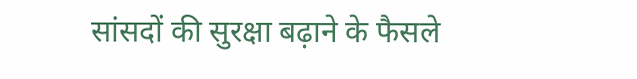सांसदों की सुरक्षा बढ़ाने के फैसले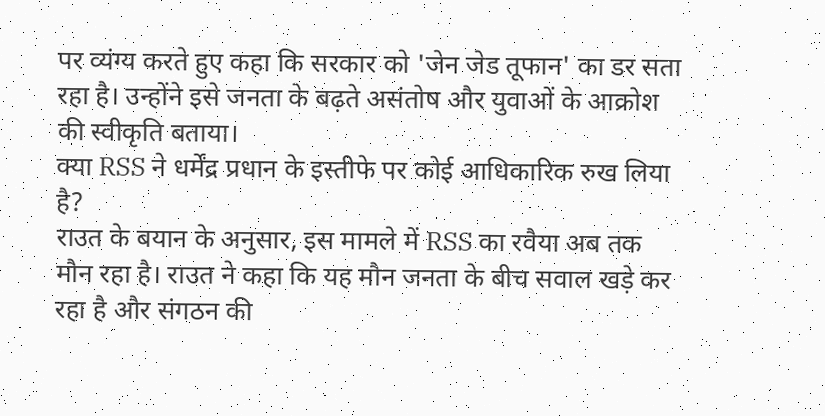पर व्यंग्य करते हुए कहा कि सरकार को 'जेन जेड तूफान' का डर सता रहा है। उन्होंने इसे जनता के बढ़ते असंतोष और युवाओं के आक्रोश की स्वीकृति बताया।
क्या RSS ने धर्मेंद्र प्रधान के इस्तीफे पर कोई आधिकारिक रुख लिया है?
राउत के बयान के अनुसार, इस मामले में RSS का रवैया अब तक मौन रहा है। राउत ने कहा कि यह मौन जनता के बीच सवाल खड़े कर रहा है और संगठन की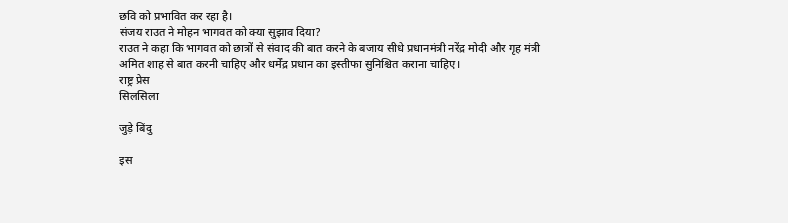छवि को प्रभावित कर रहा है।
संजय राउत ने मोहन भागवत को क्या सुझाव दिया?
राउत ने कहा कि भागवत को छात्रों से संवाद की बात करने के बजाय सीधे प्रधानमंत्री नरेंद्र मोदी और गृह मंत्री अमित शाह से बात करनी चाहिए और धर्मेंद्र प्रधान का इस्तीफा सुनिश्चित कराना चाहिए।
राष्ट्र प्रेस
सिलसिला

जुड़े बिंदु

इस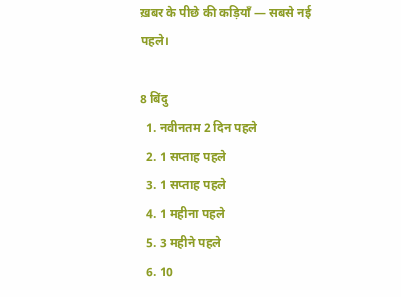ख़बर के पीछे की कड़ियाँ — सबसे नई पहले।

8 बिंदु
  1. नवीनतम 2 दिन पहले
  2. 1 सप्ताह पहले
  3. 1 सप्ताह पहले
  4. 1 महीना पहले
  5. 3 महीने पहले
  6. 10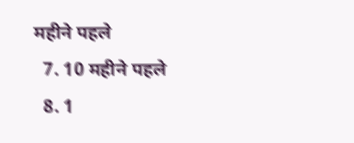महीने पहले
  7. 10 महीने पहले
  8. 1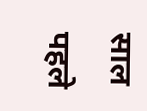साल पहले